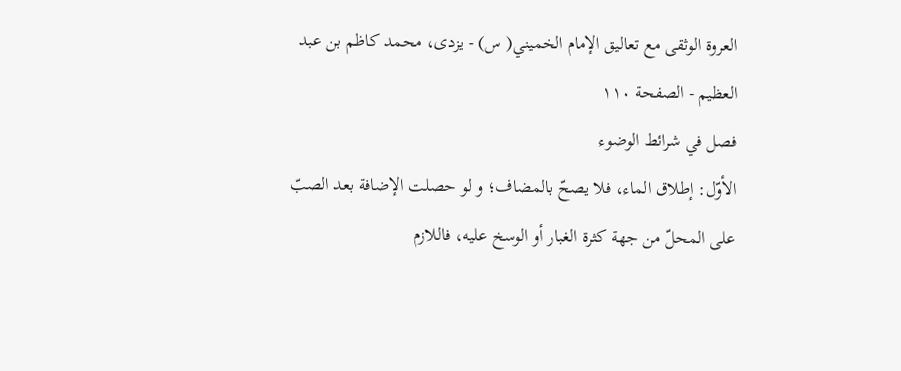العروة الوثقى مع تعاليق الإمام الخميني( س) - يزدى، محمد كاظم بن عبد العظيم - الصفحة ١١٠
فصل في شرائط الوضوء
الأوّل: إطلاق الماء، فلا يصحّ بالمضاف؛ و لو حصلت الإضافة بعد الصبّ على المحلّ من جهة كثرة الغبار أو الوسخ عليه، فاللازم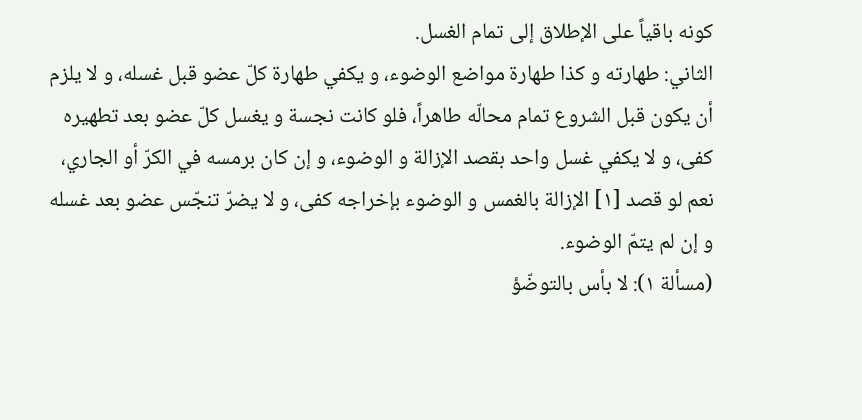كونه باقياً على الإطلاق إلى تمام الغسل.
الثاني: طهارته و كذا طهارة مواضع الوضوء، و يكفي طهارة كلّ عضو قبل غسله، و لا يلزم أن يكون قبل الشروع تمام محالّه طاهراً، فلو كانت نجسة و يغسل كلّ عضو بعد تطهيره كفى، و لا يكفي غسل واحد بقصد الإزالة و الوضوء، و إن كان برمسه في الكرّ أو الجاري، نعم لو قصد [١] الإزالة بالغمس و الوضوء بإخراجه كفى، و لا يضرّ تنجّس عضو بعد غسله و إن لم يتمّ الوضوء.
(مسألة ١): لا بأس بالتوضّؤ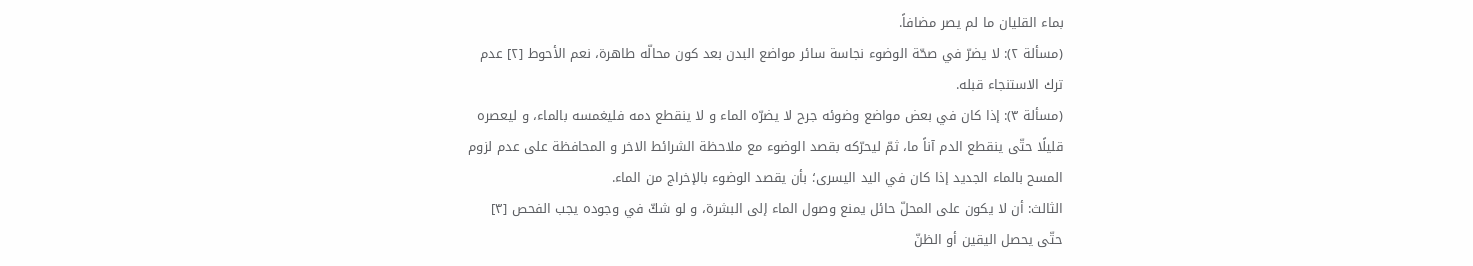بماء القليان ما لم يصر مضافاً.
(مسألة ٢): لا يضرّ في صحّة الوضوء نجاسة سائر مواضع البدن بعد كون محالّه طاهرة، نعم الأحوط [٢] عدم ترك الاستنجاء قبله.
(مسألة ٣): إذا كان في بعض مواضع وضوئه جرح لا يضرّه الماء و لا ينقطع دمه فليغمسه بالماء، و ليعصره قليلًا حتّى ينقطع الدم آناً ما، ثمّ ليحرّكه بقصد الوضوء مع ملاحظة الشرائط الاخر و المحافظة على عدم لزوم المسح بالماء الجديد إذا كان في اليد اليسرى؛ بأن يقصد الوضوء بالإخراج من الماء.
الثالث: أن لا يكون على المحلّ حائل يمنع وصول الماء إلى البشرة، و لو شكّ في وجوده يجب الفحص [٣] حتّى يحصل اليقين أو الظنّ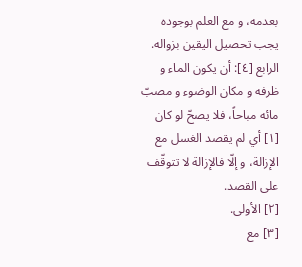بعدمه، و مع العلم بوجوده يجب تحصيل اليقين بزواله.
الرابع [٤]: أن يكون الماء و ظرفه و مكان الوضوء و مصبّ مائه مباحاً، فلا يصحّ لو كان
[١] أي لم يقصد الغسل مع الإزالة، و إلّا فالإزالة لا تتوقّف على القصد.
[٢] الأولى.
[٣] مع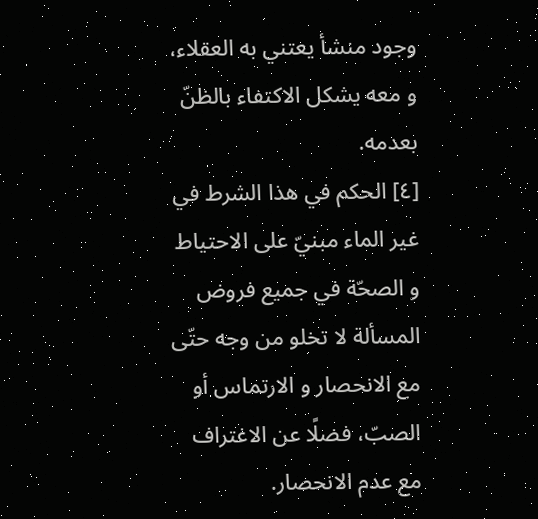وجود منشأ يعتني به العقلاء، و معه يشكل الاكتفاء بالظنّ بعدمه.
[٤] الحكم في هذا الشرط في غير الماء مبنيّ على الاحتياط و الصحّة في جميع فروض المسألة لا تخلو من وجه حتّى مع الانحصار و الارتماس أو الصبّ، فضلًا عن الاغتراف مع عدم الانحصار.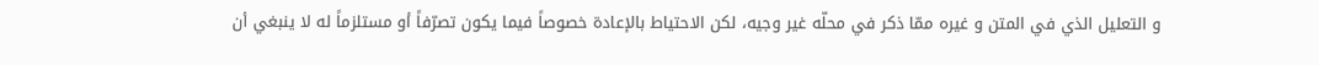و التعليل الذي في المتن و غيره ممّا ذكر في محلّه غير وجيه، لكن الاحتياط بالإعادة خصوصاً فيما يكون تصرّفاً أو مستلزماً له لا ينبغي أن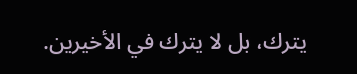يترك، بل لا يترك في الأخيرين.